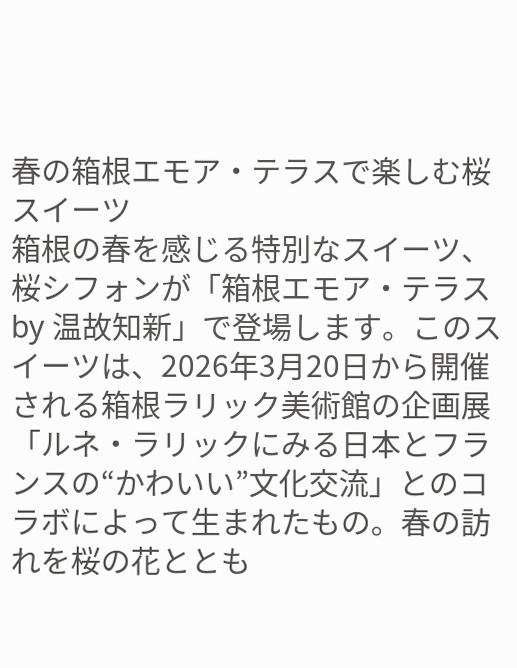春の箱根エモア・テラスで楽しむ桜スイーツ
箱根の春を感じる特別なスイーツ、桜シフォンが「箱根エモア・テラス by 温故知新」で登場します。このスイーツは、2026年3月20日から開催される箱根ラリック美術館の企画展「ルネ・ラリックにみる日本とフランスの“かわいい”文化交流」とのコラボによって生まれたもの。春の訪れを桜の花ととも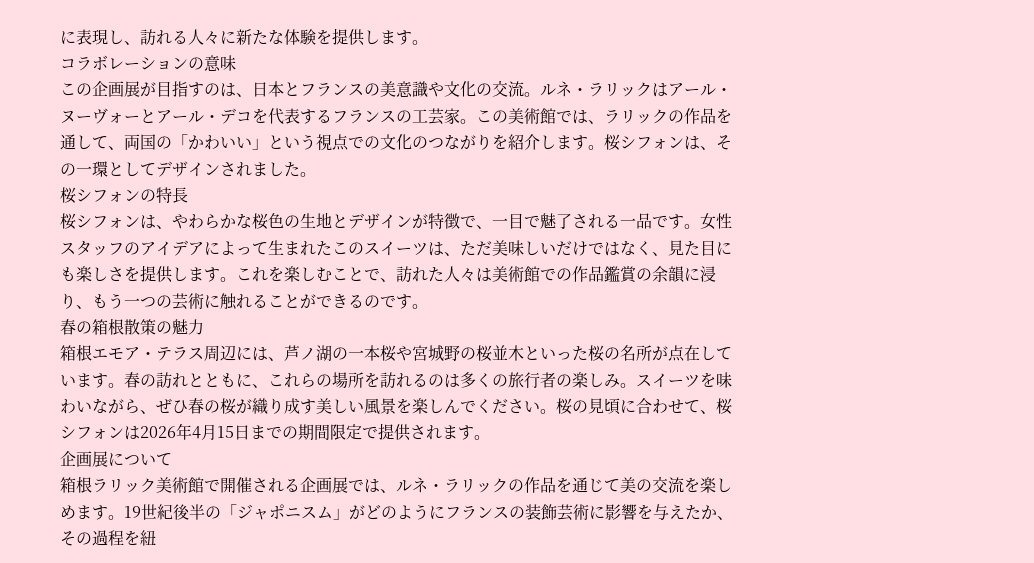に表現し、訪れる人々に新たな体験を提供します。
コラボレーションの意味
この企画展が目指すのは、日本とフランスの美意識や文化の交流。ルネ・ラリックはアール・ヌーヴォーとアール・デコを代表するフランスの工芸家。この美術館では、ラリックの作品を通して、両国の「かわいい」という視点での文化のつながりを紹介します。桜シフォンは、その一環としてデザインされました。
桜シフォンの特長
桜シフォンは、やわらかな桜色の生地とデザインが特徴で、一目で魅了される一品です。女性スタッフのアイデアによって生まれたこのスイーツは、ただ美味しいだけではなく、見た目にも楽しさを提供します。これを楽しむことで、訪れた人々は美術館での作品鑑賞の余韻に浸り、もう一つの芸術に触れることができるのです。
春の箱根散策の魅力
箱根エモア・テラス周辺には、芦ノ湖の一本桜や宮城野の桜並木といった桜の名所が点在しています。春の訪れとともに、これらの場所を訪れるのは多くの旅行者の楽しみ。スイーツを味わいながら、ぜひ春の桜が織り成す美しい風景を楽しんでください。桜の見頃に合わせて、桜シフォンは2026年4月15日までの期間限定で提供されます。
企画展について
箱根ラリック美術館で開催される企画展では、ルネ・ラリックの作品を通じて美の交流を楽しめます。19世紀後半の「ジャポニスム」がどのようにフランスの装飾芸術に影響を与えたか、その過程を紐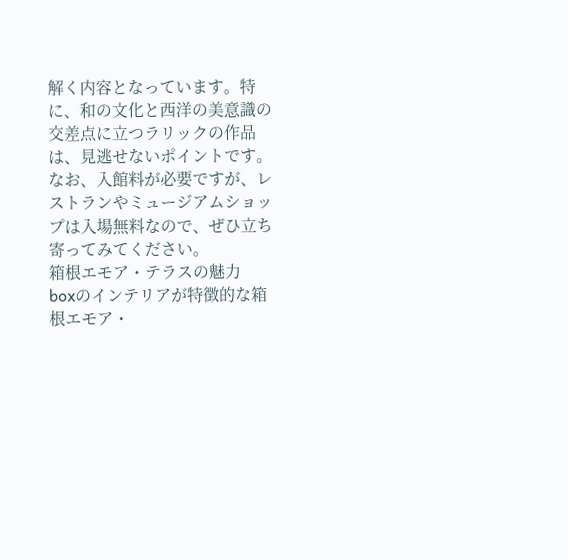解く内容となっています。特に、和の文化と西洋の美意識の交差点に立つラリックの作品は、見逃せないポイントです。なお、入館料が必要ですが、レストランやミュージアムショップは入場無料なので、ぜひ立ち寄ってみてください。
箱根エモア・テラスの魅力
boxのインテリアが特徴的な箱根エモア・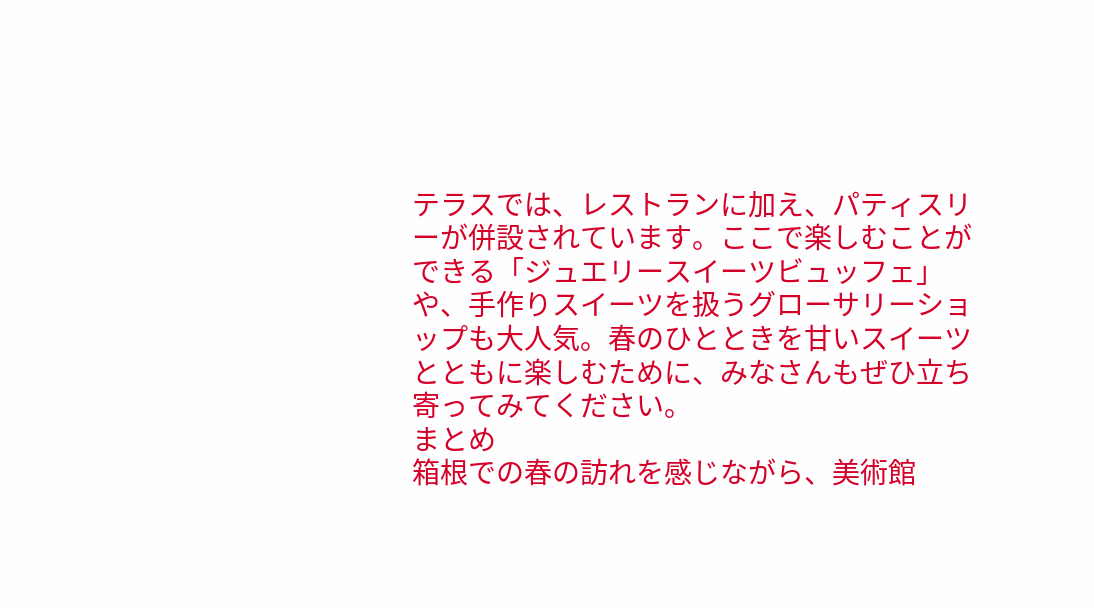テラスでは、レストランに加え、パティスリーが併設されています。ここで楽しむことができる「ジュエリースイーツビュッフェ」や、手作りスイーツを扱うグローサリーショップも大人気。春のひとときを甘いスイーツとともに楽しむために、みなさんもぜひ立ち寄ってみてください。
まとめ
箱根での春の訪れを感じながら、美術館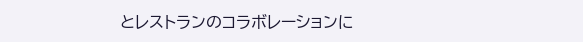とレストランのコラボレーションに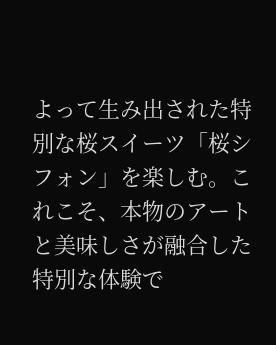よって生み出された特別な桜スイーツ「桜シフォン」を楽しむ。これこそ、本物のアートと美味しさが融合した特別な体験で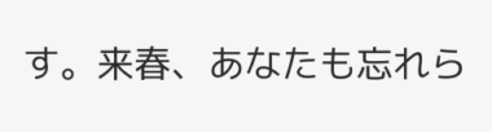す。来春、あなたも忘れら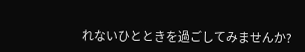れないひとときを過ごしてみませんか?